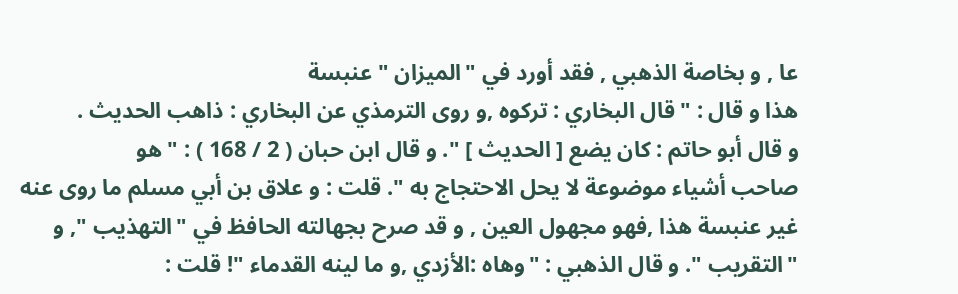عا , و بخاصة الذهبي , فقد أورد في "الميزان " عنبسة
هذا و قال : "قال البخاري : تركوه ,و روى الترمذي عن البخاري : ذاهب الحديث .
و قال أبو حاتم : كان يضع [ الحديث ] ". و قال ابن حبان ( 2 / 168 ) : " هو
صاحب أشياء موضوعة لا يحل الاحتجاج به ". قلت : و علاق بن أبي مسلم ما روى عنه
غير عنبسة هذا ,فهو مجهول العين , و قد صرح بجهالته الحافظ في "التهذيب ", و
"التقريب ". و قال الذهبي : "وهاه :الأزدي ,و ما لينه القدماء "! قلت :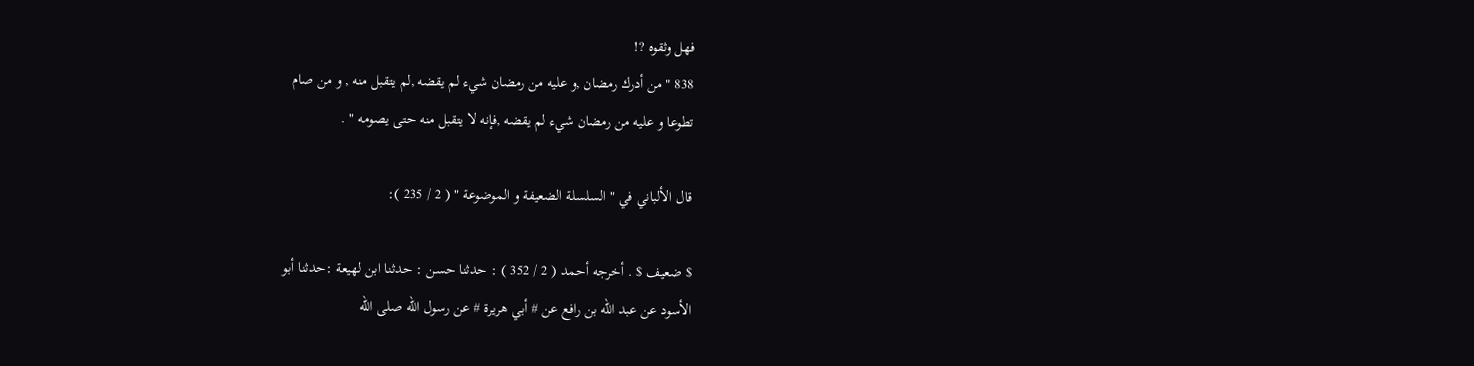فهل وثقوه ?!
838 " من أدرك رمضان ,و عليه من رمضان شيء لم يقضه ,لم يتقبل منه , و من صام
تطوعا و عليه من رمضان شيء لم يقضه ,فإنه لا يتقبل منه حتى يصومه " .

قال الألباني في " السلسلة الضعيفة و الموضوعة " ( 2 / 235 ):

$ ضعيف $ . أخرجه أحمد ( 2 / 352 ) : حدثنا حسن : حدثنا ابن لهيعة :حدثنا أبو
الأسود عن عبد الله بن رافع عن # أبي هريرة # عن رسول الله صلى الله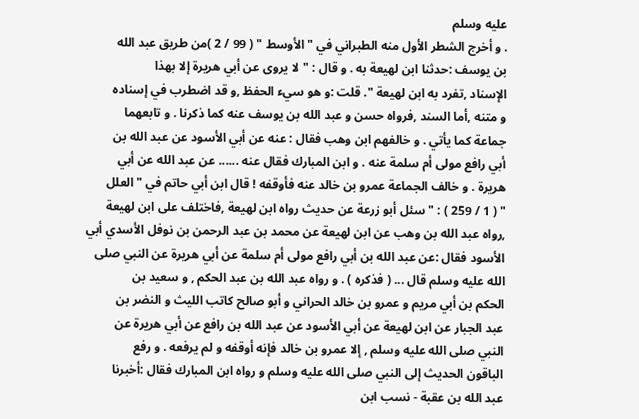عليه وسلم
. و أخرج الشطر الأول منه الطبراني في "الأوسط " ( 99 / 2 )من طريق عبد الله
بن يوسف :حدثنا ابن لهيعة به . و قال : "لا يروى عن أبي هريرة إلا بهذا
الإسناد ,تفرد به ابن لهيعة ". قلت :و هو سيء الحفظ ,و قد اضطرب في إسناده
و متنه ,أما السند ,فرواه حسن و عبد الله بن يوسف عنه كما ذكرنا . و تابعهما
جماعة كما يأتي . و خالفهم ابن وهب فقال : عنه عن أبي الأسود عن عبد الله بن
أبي رافع مولى أم سلمة عنه . و ابن المبارك فقال عنه ...... عن عبد الله عن أبي
هريرة . و خالف الجماعة عمرو بن خالد عنه فأوقفه ! قال ابن أبي حاتم في "العلل
" ( 1 / 259 ) : "سئل أبو زرعة عن حديث رواه ابن لهيعة ,فاختلف على ابن لهيعة
,رواه عبد الله بن وهب عن ابن لهيعة عن محمد بن عبد الرحمن بن نوفل الأسدي أبي
الأسود فقال :عن عبد الله بن أبي رافع مولى أم سلمة عن أبي هريرة عن النبي صلى
الله عليه وسلم قال ... ( فذكره ) . و رواه عبد الله بن عبد الحكم , و سعيد بن
الحكم بن أبي مريم و عمرو بن خالد الحراني و أبو صالح كاتب الليث و النضر بن
عبد الجبار عن ابن لهيعة عن أبي الأسود عن عبد الله بن رافع عن أبي هريرة عن
النبي صلى الله عليه وسلم , إلا عمرو بن خالد فإنه أوقفه و لم يرفعه . و رفع
الباقون الحديث إلى النبي صلى الله عليه وسلم و رواه ابن المبارك فقال :أخبرنا
عبد الله بن عقبة - نسب ابن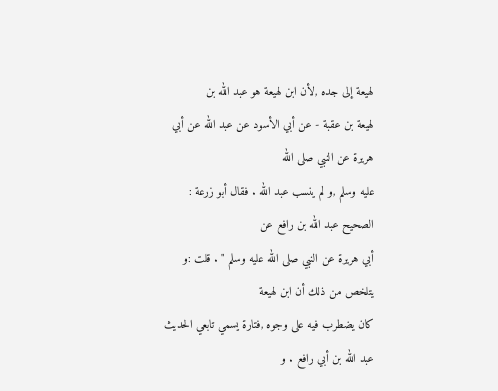لهيعة إلى جده ,لأن ابن لهيعة هو عبد الله بن
لهيعة بن عقبة - عن أبي الأسود عن عبد الله عن أبي هريرة عن النبي صلى الله
عليه وسلم ,و لم ينسب عبد الله . فقال أبو زرعة : الصحيح عبد الله بن رافع عن
أبي هريرة عن النبي صلى الله عليه وسلم " . قلت :و يتلخص من ذلك أن ابن لهيعة
كان يضطرب فيه على وجوه ,فتارة يسمي تابعي الحديث عبد الله بن أبي رافع . و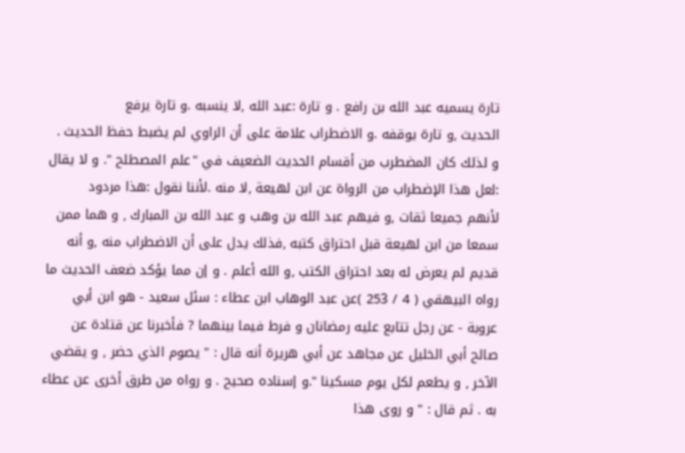تارة يسميه عبد الله بن رافع . و تارة :عبد الله ,لا ينسبه .و تارة يرفع
الحديث ,و تارة يوقفه .و الاضطراب علامة على أن الراوي لم يضبط حفظ الحديث .
و لذلك كان المضطرب من أقسام الحديث الضعيف في "علم المصطلح ". و لا يقال
:لعل هذا الإضطراب من الرواة عن ابن لهيعة ,لا منه .لأننا نقول :هذا مردود
لأنهم جميعا ثقات ,و فيهم عبد الله بن وهب و عبد الله بن المبارك , و هما ممن
سمعا من ابن لهيعة قبل احتراق كتبه ,فذلك يدل على أن الاضطراب منه ,و أنه
قديم لم يعرض له بعد احتراق الكتب ,و الله أعلم . و إن مما يؤكد ضعف الحديث ما
رواه البيهقي ( 4 / 253 )عن عبد الوهاب ابن عطاء : سئل سعيد - هو ابن أبي
عروبة - عن رجل تتابع عليه رمضانان و فرط فيما بينهما ? فأخبرنا عن قتادة عن
صالح أبي الخليل عن مجاهد عن أبي هريرة أنه قال : " يصوم الذي حضر , و يقضي
الآخر , و يطعم لكل يوم مسكينا ".و إسناده صحيح . و رواه من طرق أخرى عن عطاء
به . ثم قال : " و روى هذا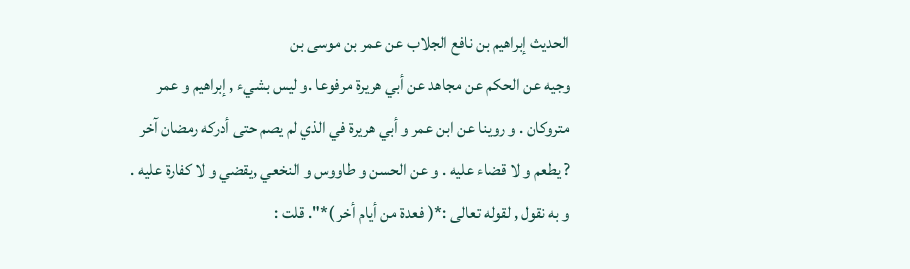الحديث إبراهيم بن نافع الجلاب عن عمر بن موسى بن
وجيه عن الحكم عن مجاهد عن أبي هريرة مرفوعا .و ليس بشيء , إبراهيم و عمر
متروكان . و روينا عن ابن عمر و أبي هريرة في الذي لم يصم حتى أدركه رمضان آخر
? يطعم و لا قضاء عليه . و عن الحسن و طاووس و النخعي ,يقضي و لا كفارة عليه .
و به نقول , لقوله تعالى :*( فعدة من أيام أخر )*". قلت :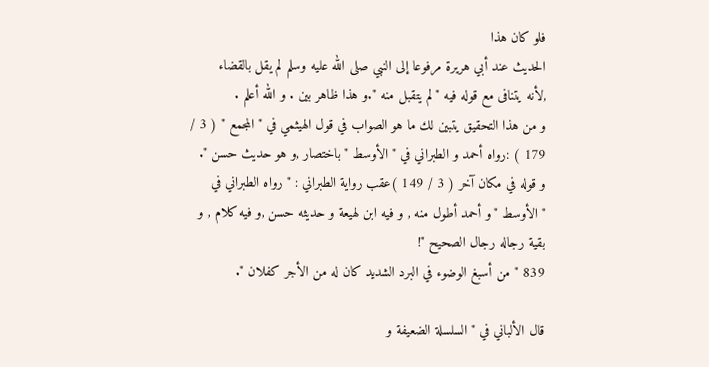فلو كان هذا
الحديث عند أبي هريرة مرفوعا إلى النبي صلى الله عليه وسلم لم يقل بالقضاء
,لأنه يتنافى مع قوله فيه "لم يتقبل منه ".و هذا ظاهر بين . و الله أعلم .
و من هذا التحقيق يتبين لك ما هو الصواب في قول الهيثمي في "المجمع " ( 3 /
179 ) :رواه أحمد و الطبراني في "الأوسط "باختصار ,و هو حديث حسن ".
و قوله في مكان آخر ( 3 / 149 )عقب رواية الطبراني : "رواه الطبراني في
"الأوسط "و أحمد أطول منه , و فيه ابن لهيعة و حديثه حسن ,و فيه كلام , و
بقية رجاله رجال الصحيح "!
839 "من أسبغ الوضوء في البرد الشديد كان له من الأجر كفلان ".

قال الألباني في " السلسلة الضعيفة و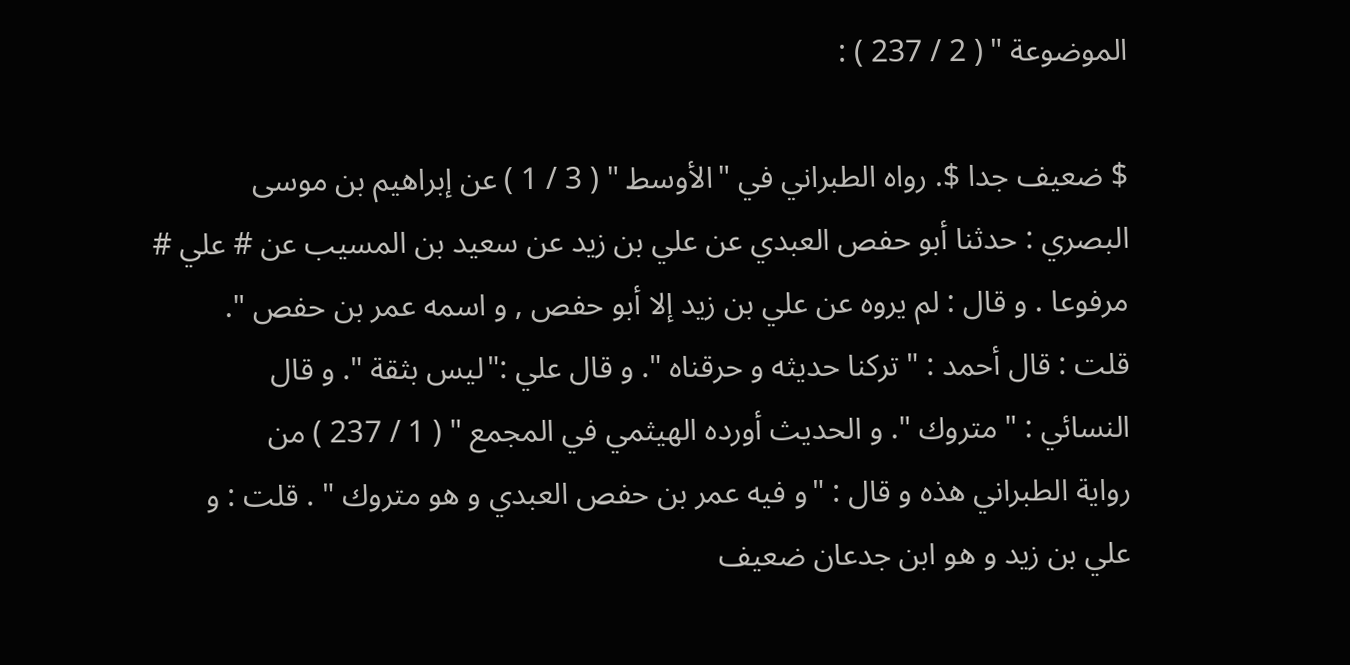الموضوعة " ( 2 / 237 ) :

$ ضعيف جدا $. رواه الطبراني في "الأوسط " ( 3 / 1 ) عن إبراهيم بن موسى
البصري : حدثنا أبو حفص العبدي عن علي بن زيد عن سعيد بن المسيب عن # علي #
مرفوعا . و قال : لم يروه عن علي بن زيد إلا أبو حفص , و اسمه عمر بن حفص ".
قلت : قال أحمد : " تركنا حديثه و حرقناه ". و قال علي :"ليس بثقة ". و قال
النسائي : " متروك ". و الحديث أورده الهيثمي في المجمع " ( 1 / 237 ) من
رواية الطبراني هذه و قال : "و فيه عمر بن حفص العبدي و هو متروك " . قلت : و
علي بن زيد و هو ابن جدعان ضعيف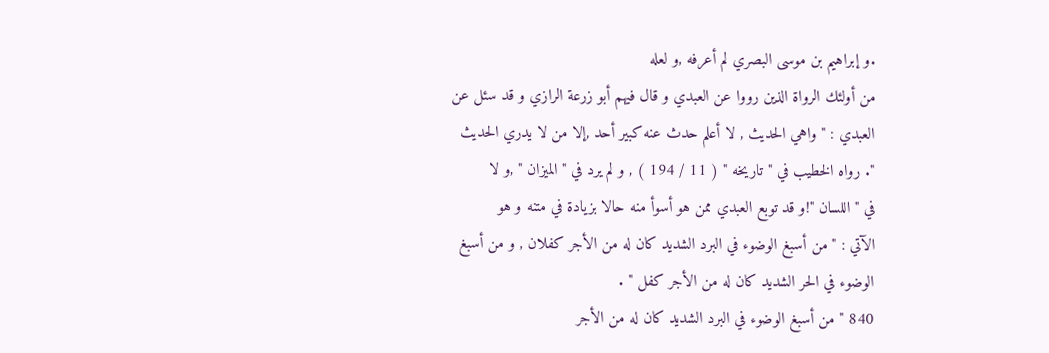.و إبراهيم بن موسى البصري لم أعرفه ,و لعله
من أولئك الرواة الذين رووا عن العبدي و قال فيهم أبو زرعة الرازي و قد سئل عن
العبدي : " واهي الحديث , لا أعلم حدث عنه كبير أحد ,إلا من لا يدري الحديث
". رواه الخطيب في "تاريخه " ( 11 / 194 ) , و لم يرد في "الميزان " ,و لا
في " اللسان "!و قد توبع العبدي ممن هو أسوأ منه حالا بزيادة في متنه و هو
الآتي : " من أسبغ الوضوء في البرد الشديد كان له من الأجر كفلان , و من أسبغ
الوضوء في الحر الشديد كان له من الأجر كفل " .
840 " من أسبغ الوضوء في البرد الشديد كان له من الأجر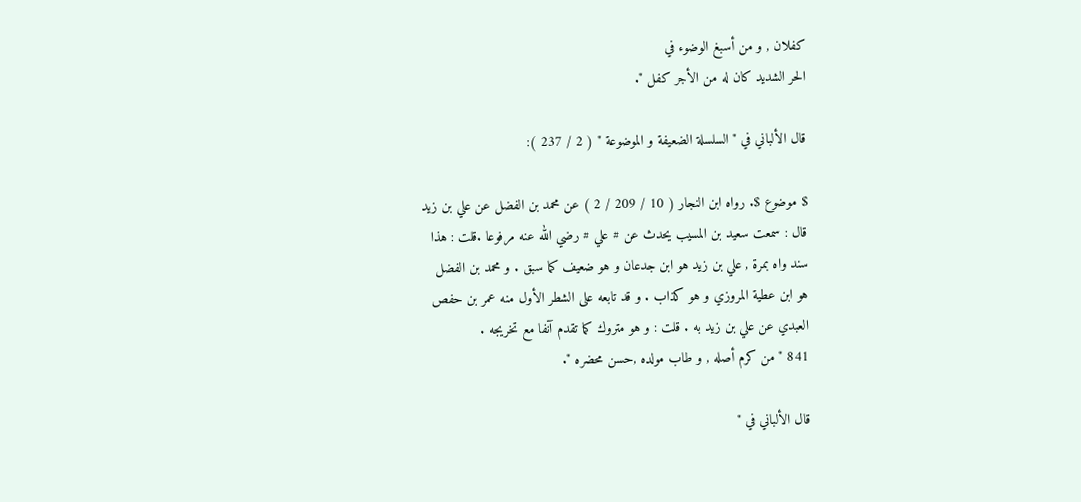كفلان , و من أسبغ الوضوء في
الحر الشديد كان له من الأجر كفل ".

قال الألباني في " السلسلة الضعيفة و الموضوعة " ( 2 / 237 ):

$ موضوع $. رواه ابن النجار ( 10 / 209 / 2 ) عن محمد بن الفضل عن علي بن زيد
قال : سمعت سعيد بن المسيب يحدث عن # علي # رضي الله عنه مرفوعا .قلت : هذا
سند واه بمرة , علي بن زيد هو ابن جدعان و هو ضعيف كما سبق . و محمد بن الفضل
هو ابن عطية المروزي و هو كذاب . و قد تابعه على الشطر الأول منه عمر بن حفص
العبدي عن علي بن زيد به . قلت : و هو متروك كما تقدم آنفا مع تخريجه .
841 " من كرم أصله , و طاب مولده ,حسن محضره ".

قال الألباني في "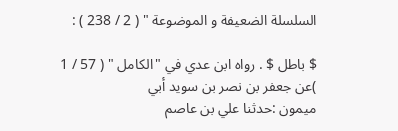السلسلة الضعيفة و الموضوعة " ( 2 / 238 ) :

$ باطل $ . رواه ابن عدي في "الكامل " ( 57 / 1 )عن جعفر بن نصر بن سويد أبي
ميمون :حدثنا علي بن عاصم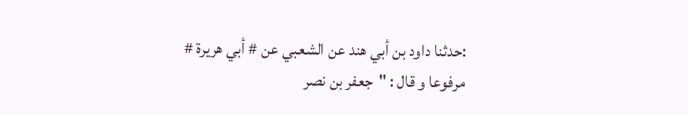:حدثنا داود بن أبي هند عن الشعبي عن # أبي هريرة #
مرفوعا و قال : "جعفر بن نصر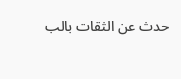حدث عن الثقات بالب